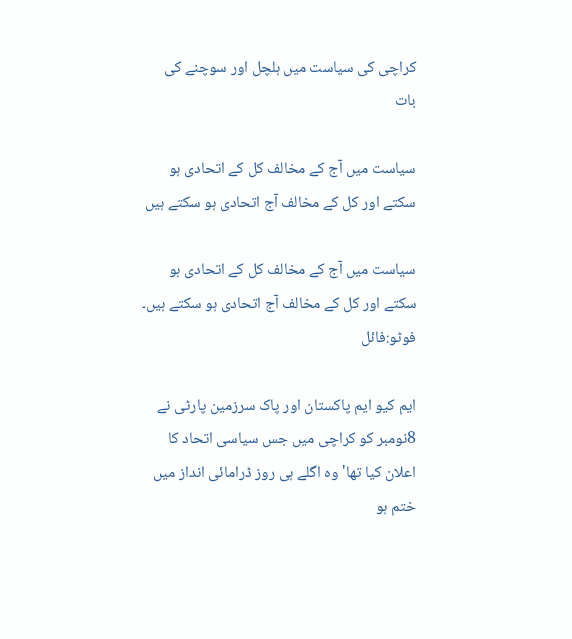کراچی کی سیاست میں ہلچل اور سوچنے کی بات

سیاست میں آج کے مخالف کل کے اتحادی ہو سکتے اور کل کے مخالف آج اتحادی ہو سکتے ہیں

سیاست میں آج کے مخالف کل کے اتحادی ہو سکتے اور کل کے مخالف آج اتحادی ہو سکتے ہیں۔ فوٹو:فائل

ایم کیو ایم پاکستان اور پاک سرزمین پارٹی نے 8نومبر کو کراچی میں جس سیاسی اتحاد کا اعلان کیا تھا' وہ اگلے ہی روز ڈرامائی انداز میں ختم ہو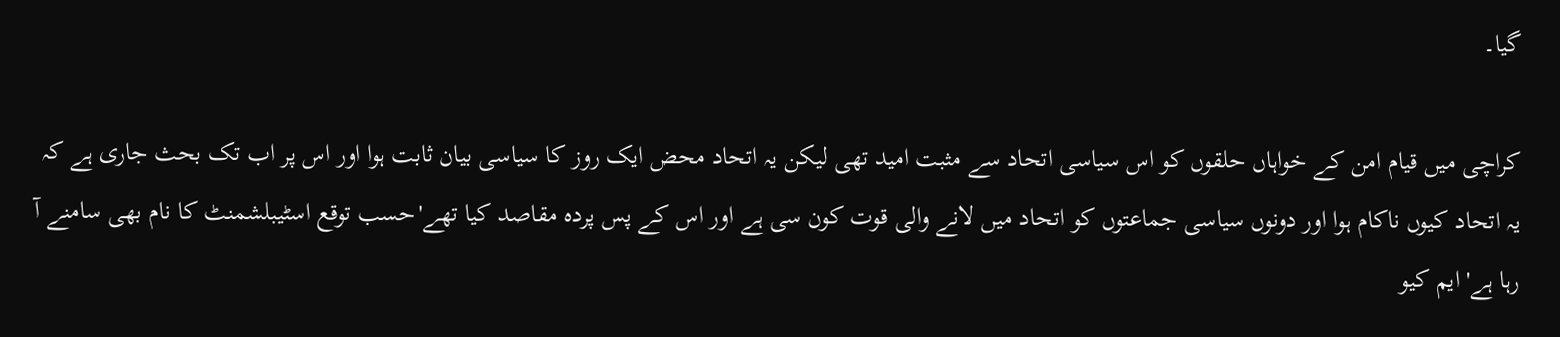گیا۔

کراچی میں قیام امن کے خواہاں حلقوں کو اس سیاسی اتحاد سے مثبت امید تھی لیکن یہ اتحاد محض ایک روز کا سیاسی بیان ثابت ہوا اور اس پر اب تک بحث جاری ہے کہ یہ اتحاد کیوں ناکام ہوا اور دونوں سیاسی جماعتوں کو اتحاد میں لانے والی قوت کون سی ہے اور اس کے پس پردہ مقاصد کیا تھے'حسب توقع اسٹیبلشمنٹ کا نام بھی سامنے آ رہا ہے' ایم کیو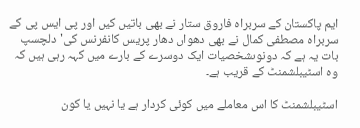ایم پاکستان کے سربراہ فاروق ستار نے بھی باتیں کیں اور پی ایس پی کے سربراہ مصطفی کمال نے بھی دھواں دھار پریس کانفرنس کی'دلچسپ بات یہ ہے کہ دونوںشخصیات ایک دوسرے کے بارے میں کہہ رہی ہیں کہ وہ اسٹیبلشمنٹ کے قریب ہے۔

اسٹیبلشمنٹ کا اس معاملے میں کوئی کردار ہے یا نہیں یا کون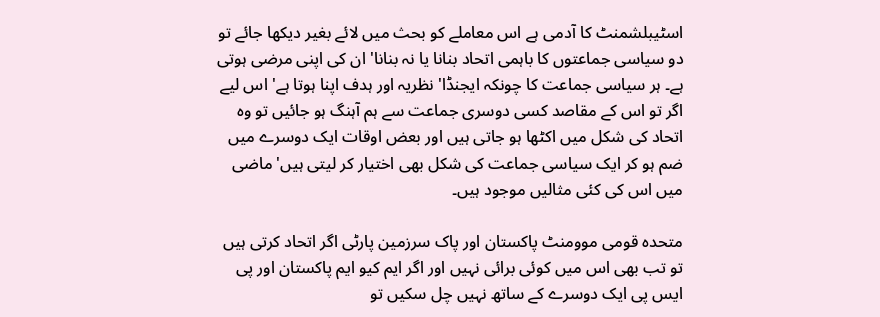اسٹیبلشمنٹ کا آدمی ہے اس معاملے کو بحث میں لائے بغیر دیکھا جائے تو دو سیاسی جماعتوں کا باہمی اتحاد بنانا یا نہ بنانا' ان کی اپنی مرضی ہوتی ہے۔ ہر سیاسی جماعت کا چونکہ ایجنڈا' نظریہ اور ہدف اپنا ہوتا ہے' اس لیے اگر تو اس کے مقاصد کسی دوسری جماعت سے ہم آہنگ ہو جائیں تو وہ اتحاد کی شکل میں اکٹھا ہو جاتی ہیں اور بعض اوقات ایک دوسرے میں ضم ہو کر ایک سیاسی جماعت کی شکل بھی اختیار کر لیتی ہیں' ماضی میں اس کی کئی مثالیں موجود ہیں۔

متحدہ قومی موومنٹ پاکستان اور پاک سرزمین پارٹی اگر اتحاد کرتی ہیں تو تب بھی اس میں کوئی برائی نہیں اور اگر ایم کیو ایم پاکستان اور پی ایس پی ایک دوسرے کے ساتھ نہیں چل سکیں تو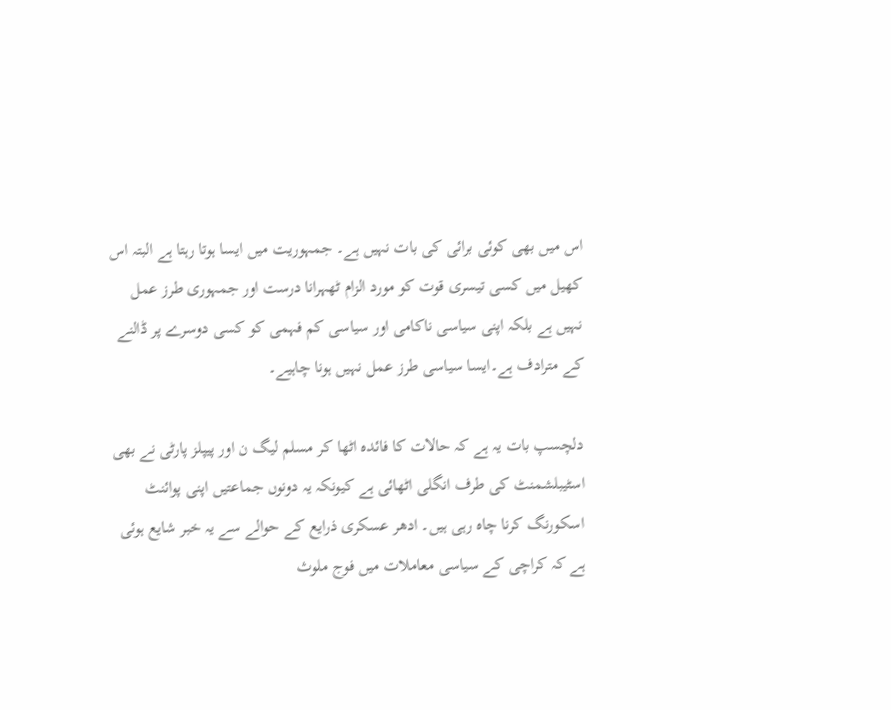اس میں بھی کوئی برائی کی بات نہیں ہے۔ جمہوریت میں ایسا ہوتا رہتا ہے البتہ اس کھیل میں کسی تیسری قوت کو مورد الزام ٹھہرانا درست اور جمہوری طرز عمل نہیں ہے بلکہ اپنی سیاسی ناکامی اور سیاسی کم فہمی کو کسی دوسرے پر ڈالنے کے مترادف ہے۔ایسا سیاسی طرز عمل نہیں ہونا چاہیے۔

دلچسپ بات یہ ہے کہ حالات کا فائدہ اٹھا کر مسلم لیگ ن اور پیپلز پارٹی نے بھی اسٹیبلشمنٹ کی طرف انگلی اٹھائی ہے کیونکہ یہ دونوں جماعتیں اپنی پوائنٹ اسکورنگ کرنا چاہ رہی ہیں۔ ادھر عسکری ذرایع کے حوالے سے یہ خبر شایع ہوئی ہے کہ کراچی کے سیاسی معاملات میں فوج ملوث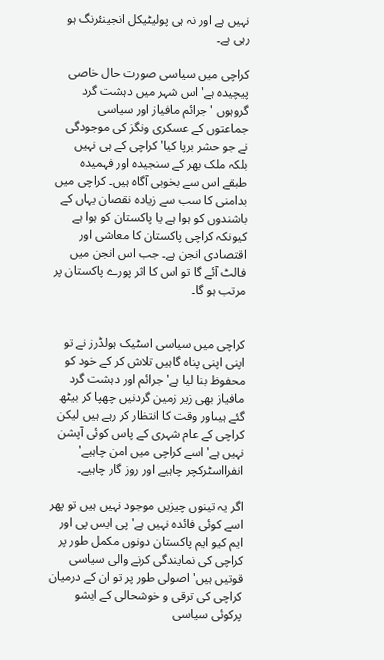نہیں ہے اور نہ ہی پولیٹیکل انجینئرنگ ہو رہی ہے۔

کراچی میں سیاسی صورت حال خاصی پیچیدہ ہے' اس شہر میں دہشت گرد گروہوں 'جرائم مافیاز اور سیاسی جماعتوں کے عسکری ونگز کی موجودگی نے جو حشر برپا کیا' کراچی کے ہی نہیں بلکہ ملک بھر کے سنجیدہ اور فہمیدہ طبقے اس سے بخوبی آگاہ ہیں۔ کراچی میں بدامنی کا سب سے زیادہ نقصان یہاں کے باشندوں کو ہوا ہے یا پاکستان کو ہوا ہے کیونکہ کراچی پاکستان کا معاشی اور اقتصادی انجن ہے۔ جب اس انجن میں فالٹ آئے گا تو اس کا اثر پورے پاکستان پر مرتب ہو گا۔


کراچی میں سیاسی اسٹیک ہولڈرز نے تو اپنی اپنی پناہ گاہیں تلاش کر کے خود کو محفوظ بنا لیا ہے' جرائم اور دہشت گرد مافیاز بھی زیر زمین گردنیں چھپا کر بیٹھ گئے ہیںاور وقت کا انتظار کر رہے ہیں لیکن کراچی کے عام شہری کے پاس کوئی آپشن نہیں ہے' اسے کراچی میں امن چاہیے' انفرااسٹرکچر چاہیے اور روز گار چاہیے۔

اگر یہ تینوں چیزیں موجود نہیں ہیں تو پھر اسے کوئی فائدہ نہیں ہے' پی ایس پی اور ایم کیو ایم پاکستان دونوں مکمل طور پر کراچی کی نمایندگی کرنے والی سیاسی قوتیں ہیں' اصولی طور پر تو ان کے درمیان کراچی کی ترقی و خوشحالی کے ایشو پرکوئی سیاسی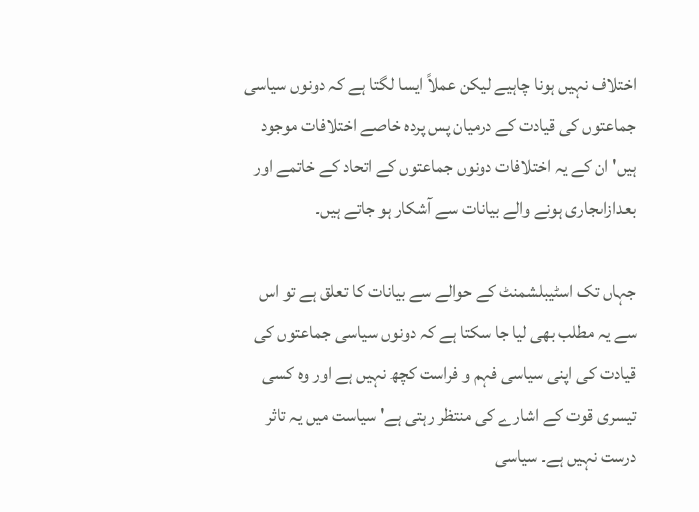اختلاف نہیں ہونا چاہیے لیکن عملاً ایسا لگتا ہے کہ دونوں سیاسی جماعتوں کی قیادت کے درمیان پس پردہ خاصے اختلافات موجود ہیں' ان کے یہ اختلافات دونوں جماعتوں کے اتحاد کے خاتمے اور بعدازاںجاری ہونے والے بیانات سے آشکار ہو جاتے ہیں۔

جہاں تک اسٹیبلشمنٹ کے حوالے سے بیانات کا تعلق ہے تو اس سے یہ مطلب بھی لیا جا سکتا ہے کہ دونوں سیاسی جماعتوں کی قیادت کی اپنی سیاسی فہم و فراست کچھ نہیں ہے اور وہ کسی تیسری قوت کے اشارے کی منتظر رہتی ہے' سیاست میں یہ تاثر درست نہیں ہے۔ سیاسی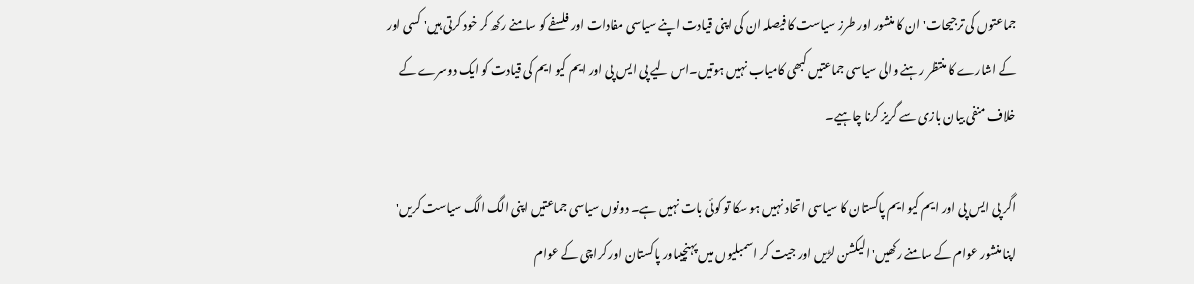جماعتوں کی ترجیحات' ان کا منشور اور طرز سیاست کا فیصلہ ان کی اپنی قیادت اپنے سیاسی مفادات اور فلسفے کو سامنے رکھ کر خود کرتی ہیں' کسی اور کے اشارے کا منتظر رہنے والی سیاسی جماعتیں کبھی کامیاب نہیں ہوتیں۔اس لیے پی ایس پی اور ایم کیو ایم کی قیادت کو ایک دوسرے کے خلاف منفی بیان بازی سے گریز کرنا چاہیے۔

اگر پی ایس پی اور ایم کیو ایم پاکستان کا سیاسی اتحاد نہیں ہو سکا تو کوئی بات نہیں ہے۔ دونوں سیاسی جماعتیں اپنی الگ الگ سیاست کریں' اپنا منشور عوام کے سامنے رکھیں' الیکشن لڑیں اور جیت کر اسمبلیوں میں پہنچیںاور پاکستان اور کراچی کے عوام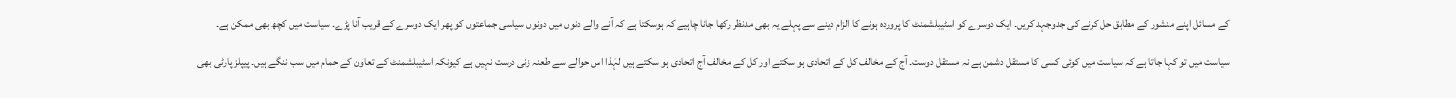کے مسائل اپنے منشور کے مطابق حل کرنے کی جدوجہد کریں۔ ایک دوسرے کو اسٹیبلشمنٹ کا پروردہ ہونے کا الزام دینے سے پہلے یہ بھی مدنظر رکھا جانا چاہیے کہ ہوسکتا ہے کہ آنے والے دنوں میں دونوں سیاسی جماعتوں کو پھر ایک دوسرے کے قریب آنا پڑے۔ سیاست میں کچھ بھی ممکن ہے۔

سیاست میں تو کہا جاتا ہے کہ سیاست میں کوئی کسی کا مستقل دشمن ہے نہ مستقل دوست۔ آج کے مخالف کل کے اتحادی ہو سکتے اور کل کے مخالف آج اتحادی ہو سکتے ہیں لہٰذا اس حوالے سے طعنہ زنی درست نہیں ہے کیونکہ اسٹیبلشمنٹ کے تعاون کے حمام میں سب ننگے ہیں۔ پیپلز پارٹی بھی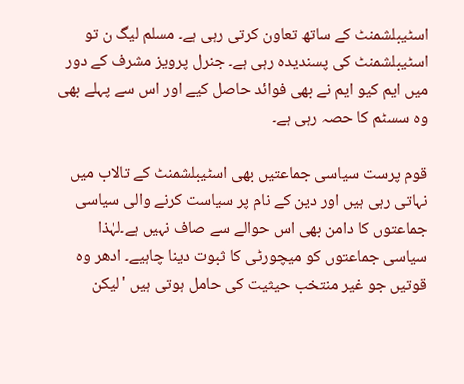اسٹیبلشمنٹ کے ساتھ تعاون کرتی رہی ہے۔ مسلم لیگ ن تو اسٹیبلشمنٹ کی پسندیدہ رہی ہے۔ جنرل پرویز مشرف کے دور میں ایم کیو ایم نے بھی فوائد حاصل کیے اور اس سے پہلے بھی وہ سسٹم کا حصہ رہی ہے۔

قوم پرست سیاسی جماعتیں بھی اسٹیبلشمنٹ کے تالاب میں نہاتی رہی ہیں اور دین کے نام پر سیاست کرنے والی سیاسی جماعتوں کا دامن بھی اس حوالے سے صاف نہیں ہے۔لہٰذا سیاسی جماعتوں کو میچورٹی کا ثبوت دینا چاہیے۔ ادھر وہ قوتیں جو غیر منتخب حیثیت کی حامل ہوتی ہیں 'لیکن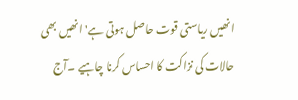انھیں ریاستی قوت حاصل ہوتی ہے'انھیں بھی حالات کی نزاکت کا احساس کرنا چاہیے ۔آج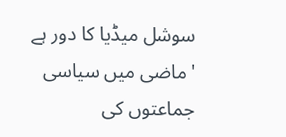سوشل میڈیا کا دور ہے 'ماضی میں سیاسی جماعتوں کی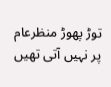توڑ پھوڑ منظرعام پر نہیں آتی تھیں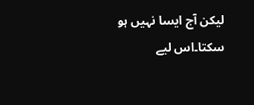لیکن آج ایسا نہیں ہو سکتا۔اس لیے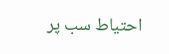احتیاط سب پر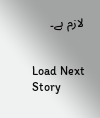لازم ہے۔


Load Next Story